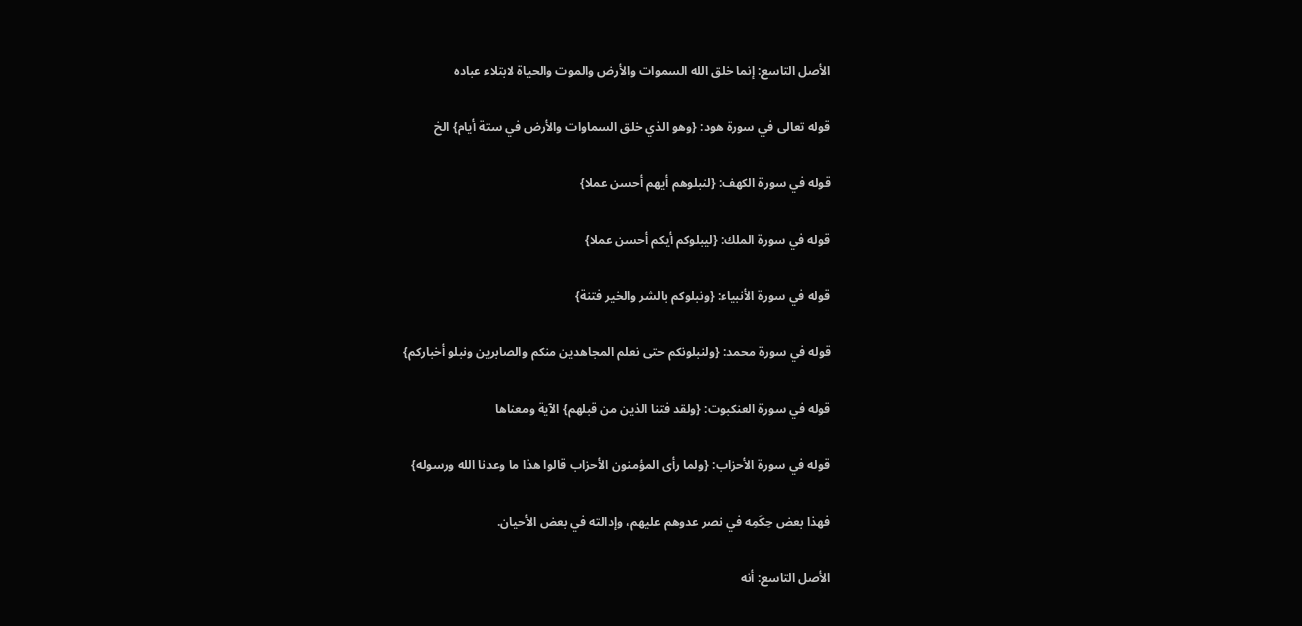الأصل التاسع: إنما خلق الله السموات والأرض والموت والحياة لابتلاء عباده

قوله تعالى في سورة هود: {وهو الذي خلق السماوات والأرض في ستة أيام} الخ

قوله في سورة الكهف: {لنبلوهم أيهم أحسن عملا}

قوله في سورة الملك: {ليبلوكم أيكم أحسن عملا}

قوله في سورة الأنبياء: {ونبلوكم بالشر والخير فتنة}

قوله في سورة محمد: {ولنبلونكم حتى نعلم المجاهدين منكم والصابرين ونبلو أخباركم}

قوله في سورة العنكبوت: {ولقد فتنا الذين من قبلهم} الآية ومعناها

قوله في سورة الأحزاب: {ولما رأى المؤمنون الأحزاب قالوا هذا ما وعدنا الله ورسوله}

فهذا بعض حِكَمِه في نصر عدوهم عليهم، وإدالته في بعض الأحيان.

الأصل التاسع: أنه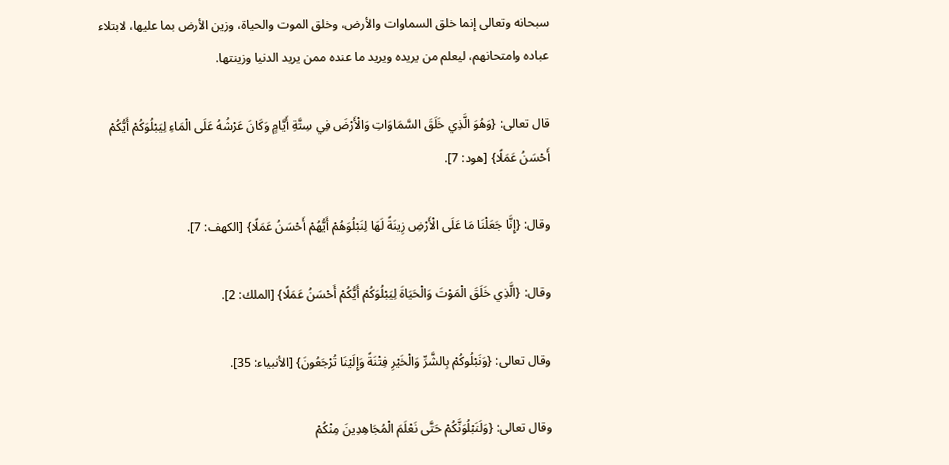سبحانه وتعالى إنما خلق السماوات والأرض، وخلق الموت والحياة، وزين الأرض بما عليها، لابتلاء عباده وامتحانهم، ليعلم من يريده ويريد ما عنده ممن يريد الدنيا وزينتها.

قال تعالى: {وَهُوَ الَّذِي خَلَقَ السَّمَاوَاتِ وَالْأَرْضَ فِي سِتَّةِ أَيَّامٍ وَكَانَ عَرْشُهُ عَلَى الْمَاءِ لِيَبْلُوَكُمْ أَيُّكُمْ أَحْسَنُ عَمَلًا} [هود: 7].

وقال: {إِنَّا جَعَلْنَا مَا عَلَى الْأَرْضِ زِينَةً لَهَا لِنَبْلُوَهُمْ أَيُّهُمْ أَحْسَنُ عَمَلًا} [الكهف: 7].

وقال: {الَّذِي خَلَقَ الْمَوْتَ وَالْحَيَاةَ لِيَبْلُوَكُمْ أَيُّكُمْ أَحْسَنُ عَمَلًا} [الملك: 2].

وقال تعالى: {وَنَبْلُوكُمْ بِالشَّرِّ وَالْخَيْرِ فِتْنَةً وَإِلَيْنَا تُرْجَعُونَ} [الأنبياء: 35].

وقال تعالى: {وَلَنَبْلُوَنَّكُمْ حَتَّى نَعْلَمَ الْمُجَاهِدِينَ مِنْكُمْ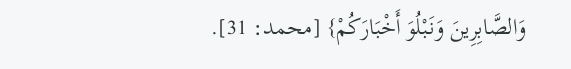وَالصَّابِرِينَ وَنَبْلُوَ أَخْبَارَكُمْ} [محمد: 31].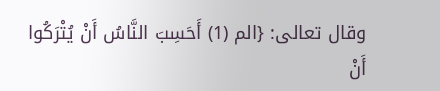وقال تعالى: {الم (1) أَحَسِبَ النَّاسُ أَنْ يُتْرَكُوا أَنْ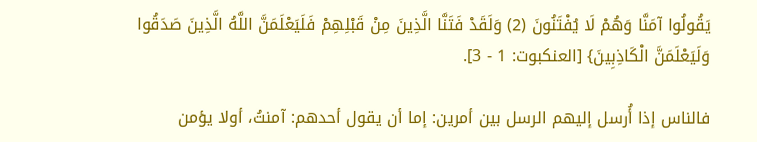يَقُولُوا آمَنَّا وَهُمْ لَا يُفْتَنُونَ (2) وَلَقَدْ فَتَنَّا الَّذِينَ مِنْ قَبْلِهِمْ فَلَيَعْلَمَنَّ اللَّهُ الَّذِينَ صَدَقُوا وَلَيَعْلَمَنَّ الْكَاذِبِينَ} [العنكبوت: 1 - 3].

فالناس إذا أُرسل إليهم الرسل بين أمرين: إما أن يقول أحدهم: آمنتُ، أولا يؤمن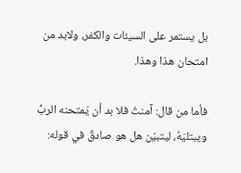بل يستمر على السيئات والكفر، ولابد من امتحان هذا وهذا.

فأما من قال: آمنتُ فلا بد أن يَمتحنه الربُّ ويبتليَهُ، ليتبيّن هل هو صادقٌ في قوله: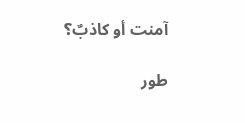آمنت أو كاذبٌ؟

طور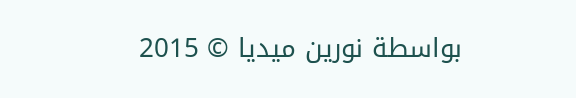بواسطة نورين ميديا © 2015